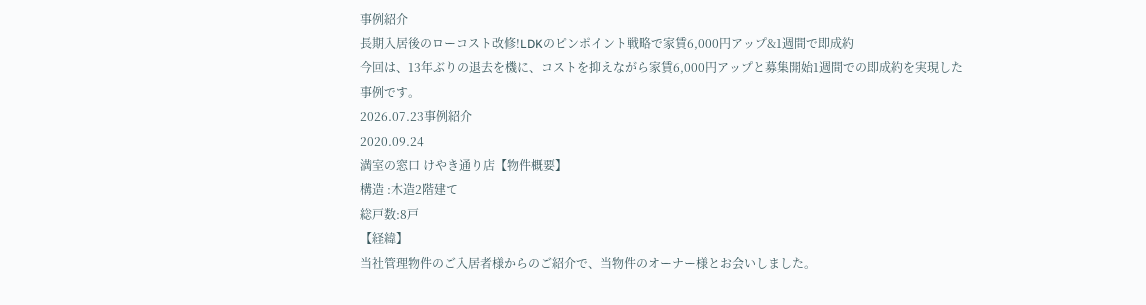事例紹介
長期入居後のローコスト改修!LDKのピンポイント戦略で家賃6,000円アップ&1週間で即成約
今回は、13年ぶりの退去を機に、コストを抑えながら家賃6,000円アップと募集開始1週間での即成約を実現した事例です。
2026.07.23事例紹介
2020.09.24
満室の窓口 けやき通り店【物件概要】
構造 :木造2階建て
総戸数:8戸
【経緯】
当社管理物件のご入居者様からのご紹介で、当物件のオーナー様とお会いしました。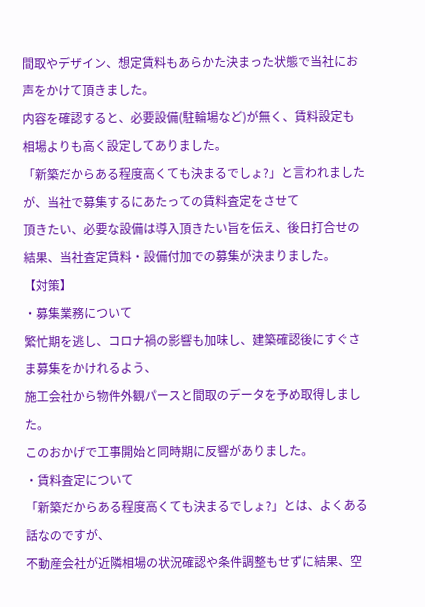間取やデザイン、想定賃料もあらかた決まった状態で当社にお声をかけて頂きました。
内容を確認すると、必要設備(駐輪場など)が無く、賃料設定も相場よりも高く設定してありました。
「新築だからある程度高くても決まるでしょ?」と言われましたが、当社で募集するにあたっての賃料査定をさせて
頂きたい、必要な設備は導入頂きたい旨を伝え、後日打合せの結果、当社査定賃料・設備付加での募集が決まりました。
【対策】
・募集業務について
繁忙期を逃し、コロナ禍の影響も加味し、建築確認後にすぐさま募集をかけれるよう、
施工会社から物件外観パースと間取のデータを予め取得しました。
このおかげで工事開始と同時期に反響がありました。
・賃料査定について
「新築だからある程度高くても決まるでしょ?」とは、よくある話なのですが、
不動産会社が近隣相場の状況確認や条件調整もせずに結果、空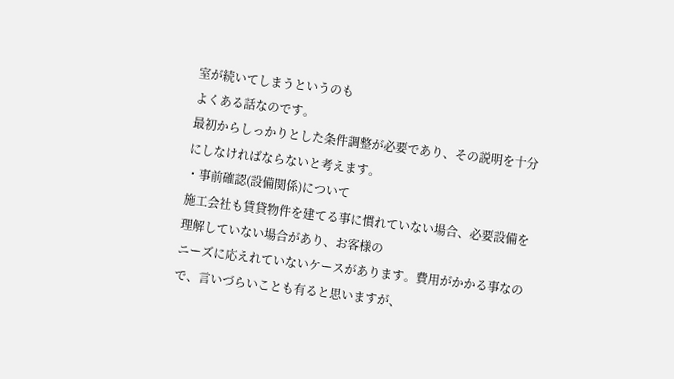室が続いてしまうというのも
よくある話なのです。
最初からしっかりとした条件調整が必要であり、その説明を十分にしなければならないと考えます。
・事前確認(設備関係)について
施工会社も賃貸物件を建てる事に慣れていない場合、必要設備を理解していない場合があり、お客様の
ニーズに応えれていないケースがあります。費用がかかる事なので、言いづらいことも有ると思いますが、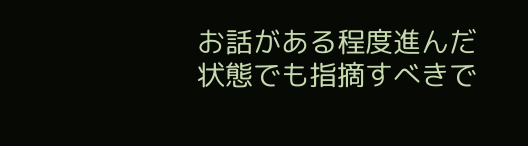お話がある程度進んだ状態でも指摘すべきで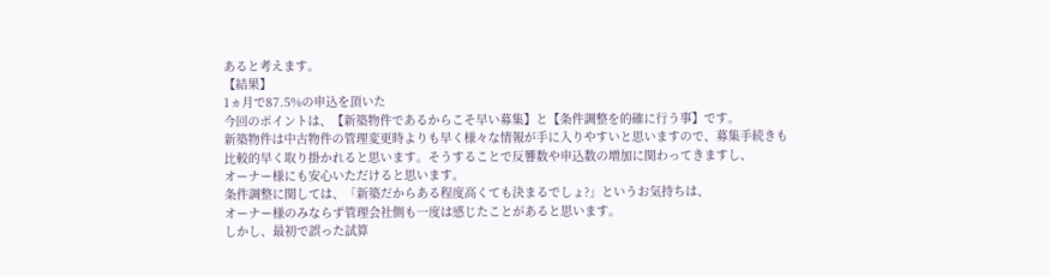あると考えます。
【結果】
1ヵ月で87.5%の申込を頂いた
今回のポイントは、【新築物件であるからこそ早い募集】と【条件調整を的確に行う事】です。
新築物件は中古物件の管理変更時よりも早く様々な情報が手に入りやすいと思いますので、募集手続きも
比較的早く取り掛かれると思います。そうすることで反響数や申込数の増加に関わってきますし、
オーナー様にも安心いただけると思います。
条件調整に関しては、「新築だからある程度高くても決まるでしょ?」というお気持ちは、
オーナー様のみならず管理会社側も一度は感じたことがあると思います。
しかし、最初で誤った試算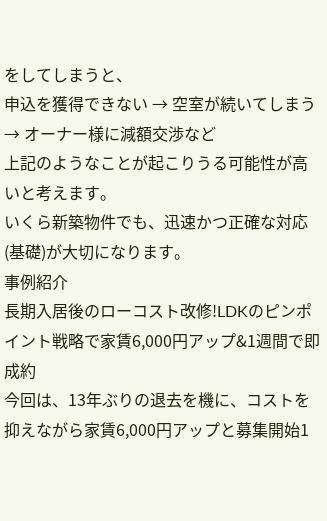をしてしまうと、
申込を獲得できない → 空室が続いてしまう → オーナー様に減額交渉など
上記のようなことが起こりうる可能性が高いと考えます。
いくら新築物件でも、迅速かつ正確な対応(基礎)が大切になります。
事例紹介
長期入居後のローコスト改修!LDKのピンポイント戦略で家賃6,000円アップ&1週間で即成約
今回は、13年ぶりの退去を機に、コストを抑えながら家賃6,000円アップと募集開始1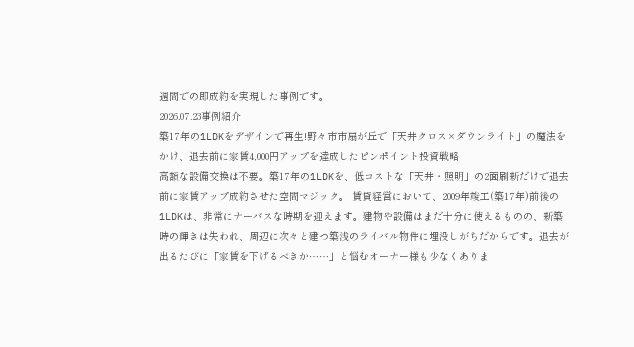週間での即成約を実現した事例です。
2026.07.23事例紹介
築17年の1LDKをデザインで再生!野々市市扇が丘で「天井クロス×ダウンライト」の魔法をかけ、退去前に家賃4,000円アップを達成したピンポイント投資戦略
高額な設備交換は不要。築17年の1LDKを、低コストな「天井・照明」の2面刷新だけで退去前に家賃アップ成約させた空間マジック。 賃貸経営において、2009年竣工(築17年)前後の1LDKは、非常にナーバスな時期を迎えます。建物や設備はまだ十分に使えるものの、新築時の輝きは失われ、周辺に次々と建つ築浅のライバル物件に埋没しがちだからです。退去が出るたびに「家賃を下げるべきか……」と悩むオーナー様も少なくありま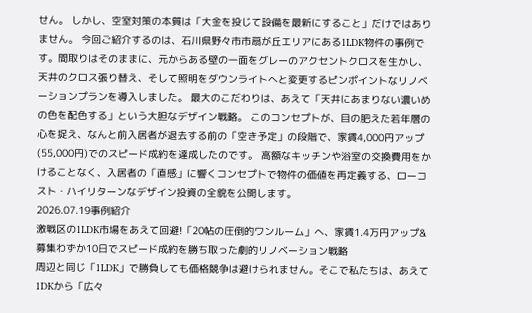せん。 しかし、空室対策の本質は「大金を投じて設備を最新にすること」だけではありません。 今回ご紹介するのは、石川県野々市市扇が丘エリアにある1LDK物件の事例です。間取りはそのままに、元からある壁の一面をグレーのアクセントクロスを生かし、天井のクロス張り替え、そして照明をダウンライトへと変更するピンポイントなリノベーションプランを導入しました。 最大のこだわりは、あえて「天井にあまりない濃いめの色を配色する」という大胆なデザイン戦略。 このコンセプトが、目の肥えた若年層の心を捉え、なんと前入居者が退去する前の「空き予定」の段階で、家賃4,000円アップ(55,000円)でのスピード成約を達成したのです。 高額なキッチンや浴室の交換費用をかけることなく、入居者の「直感」に響くコンセプトで物件の価値を再定義する、ローコスト・ハイリターンなデザイン投資の全貌を公開します。
2026.07.19事例紹介
激戦区の1LDK市場をあえて回避!「20帖の圧倒的ワンルーム」へ、家賃1.4万円アップ&募集わずか10日でスピード成約を勝ち取った劇的リノベーション戦略
周辺と同じ「1LDK」で勝負しても価格競争は避けられません。そこで私たちは、あえて1DKから「広々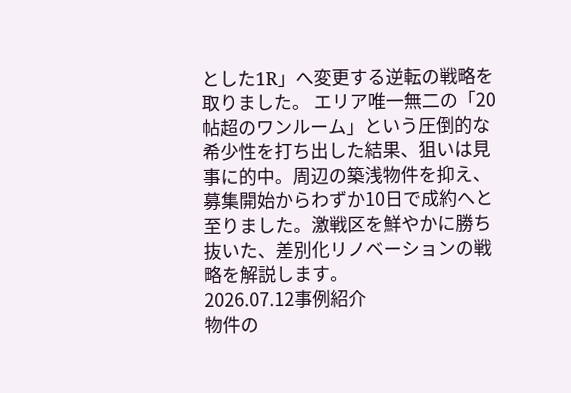とした1R」へ変更する逆転の戦略を取りました。 エリア唯一無二の「20帖超のワンルーム」という圧倒的な希少性を打ち出した結果、狙いは見事に的中。周辺の築浅物件を抑え、募集開始からわずか10日で成約へと至りました。激戦区を鮮やかに勝ち抜いた、差別化リノベーションの戦略を解説します。
2026.07.12事例紹介
物件の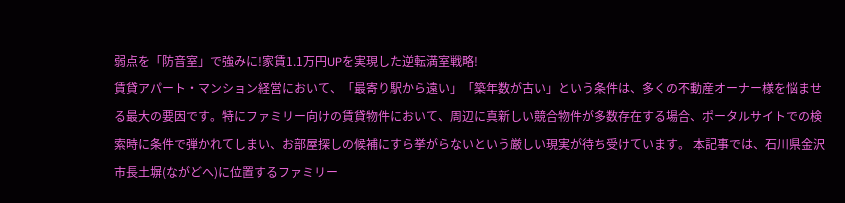弱点を「防音室」で強みに!家賃1.1万円UPを実現した逆転満室戦略!
賃貸アパート・マンション経営において、「最寄り駅から遠い」「築年数が古い」という条件は、多くの不動産オーナー様を悩ませる最大の要因です。特にファミリー向けの賃貸物件において、周辺に真新しい競合物件が多数存在する場合、ポータルサイトでの検索時に条件で弾かれてしまい、お部屋探しの候補にすら挙がらないという厳しい現実が待ち受けています。 本記事では、石川県金沢市長土塀(ながどへ)に位置するファミリー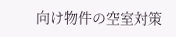向け物件の空室対策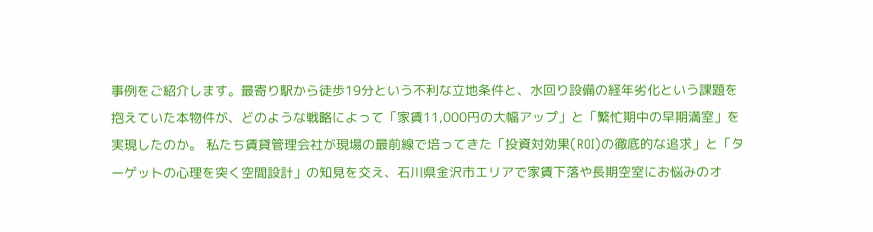事例をご紹介します。最寄り駅から徒歩19分という不利な立地条件と、水回り設備の経年劣化という課題を抱えていた本物件が、どのような戦略によって「家賃11,000円の大幅アップ」と「繁忙期中の早期満室」を実現したのか。 私たち賃貸管理会社が現場の最前線で培ってきた「投資対効果(ROI)の徹底的な追求」と「ターゲットの心理を突く空間設計」の知見を交え、石川県金沢市エリアで家賃下落や長期空室にお悩みのオ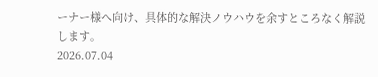ーナー様へ向け、具体的な解決ノウハウを余すところなく解説します。
2026.07.04